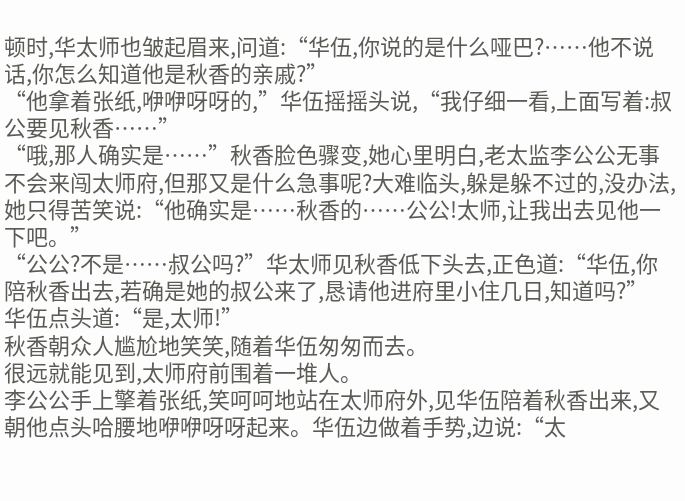顿时,华太师也皱起眉来,问道:“华伍,你说的是什么哑巴?……他不说话,你怎么知道他是秋香的亲戚?”
“他拿着张纸,咿咿呀呀的,”华伍摇摇头说,“我仔细一看,上面写着:叔公要见秋香……”
“哦,那人确实是……”秋香脸色骤变,她心里明白,老太监李公公无事不会来闯太师府,但那又是什么急事呢?大难临头,躲是躲不过的,没办法,她只得苦笑说:“他确实是……秋香的……公公!太师,让我出去见他一下吧。”
“公公?不是……叔公吗?”华太师见秋香低下头去,正色道:“华伍,你陪秋香出去,若确是她的叔公来了,恳请他进府里小住几日,知道吗?”
华伍点头道:“是,太师!”
秋香朝众人尴尬地笑笑,随着华伍匆匆而去。
很远就能见到,太师府前围着一堆人。
李公公手上擎着张纸,笑呵呵地站在太师府外,见华伍陪着秋香出来,又朝他点头哈腰地咿咿呀呀起来。华伍边做着手势,边说:“太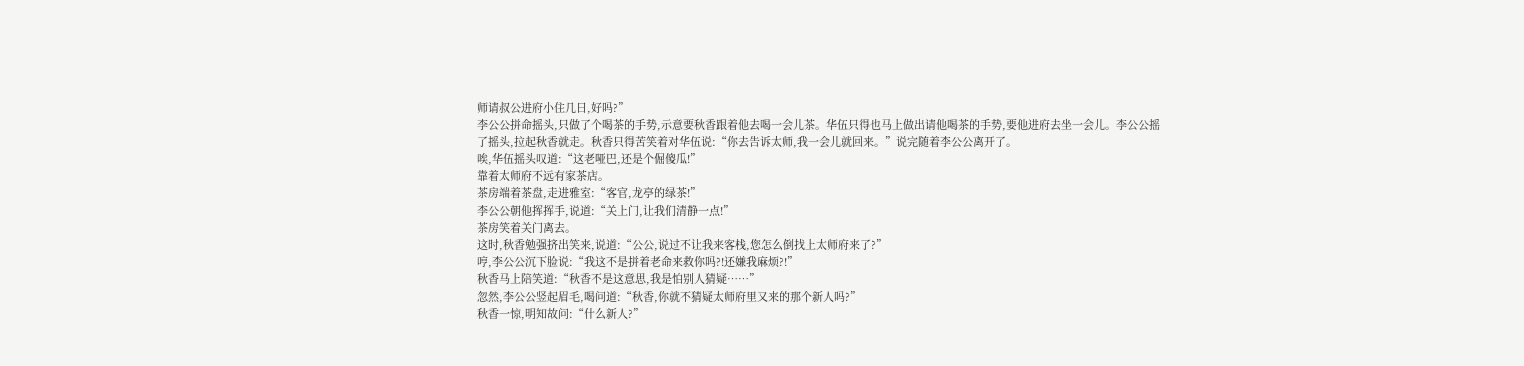师请叔公进府小住几日,好吗?”
李公公拼命摇头,只做了个喝茶的手势,示意要秋香跟着他去喝一会儿茶。华伍只得也马上做出请他喝茶的手势,要他进府去坐一会儿。李公公摇了摇头,拉起秋香就走。秋香只得苦笑着对华伍说:“你去告诉太师,我一会儿就回来。”说完随着李公公离开了。
唉,华伍摇头叹道:“这老哑巴,还是个倔傻瓜!”
靠着太师府不远有家茶店。
茶房端着茶盘,走进雅室:“客官,龙亭的绿茶!”
李公公朝他挥挥手,说道:“关上门,让我们清静一点!”
茶房笑着关门离去。
这时,秋香勉强挤出笑来,说道:“公公,说过不让我来客栈,您怎么倒找上太师府来了?”
哼,李公公沉下脸说:“我这不是拼着老命来救你吗?!还嫌我麻烦?!”
秋香马上陪笑道:“秋香不是这意思,我是怕别人猜疑……”
忽然,李公公竖起眉毛,喝问道:“秋香,你就不猜疑太师府里又来的那个新人吗?”
秋香一惊,明知故问:“什么新人?”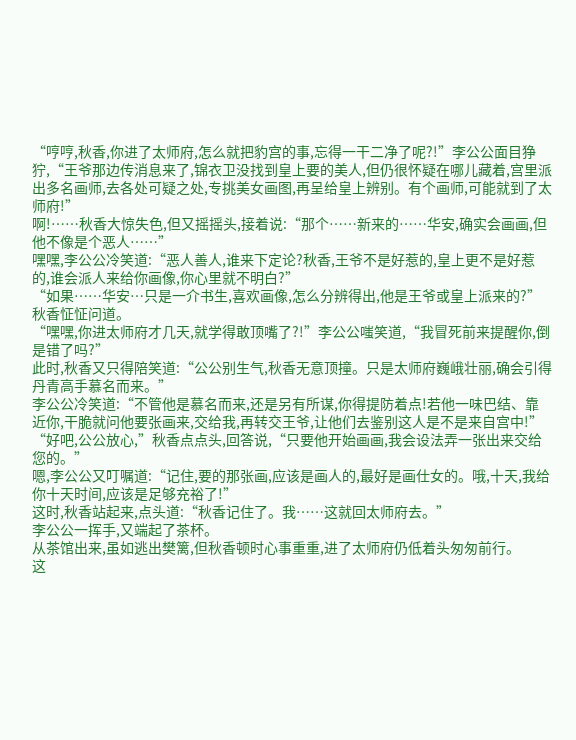“哼哼,秋香,你进了太师府,怎么就把豹宫的事,忘得一干二净了呢?!”李公公面目狰狞,“王爷那边传消息来了,锦衣卫没找到皇上要的美人,但仍很怀疑在哪儿藏着,宫里派出多名画师,去各处可疑之处,专挑美女画图,再呈给皇上辨别。有个画师,可能就到了太师府!”
啊!……秋香大惊失色,但又摇摇头,接着说:“那个……新来的……华安,确实会画画,但他不像是个恶人……”
嘿嘿,李公公冷笑道:“恶人善人,谁来下定论?秋香,王爷不是好惹的,皇上更不是好惹的,谁会派人来给你画像,你心里就不明白?”
“如果……华安…只是一介书生,喜欢画像,怎么分辨得出,他是王爷或皇上派来的?”秋香怔怔问道。
“嘿嘿,你进太师府才几天,就学得敢顶嘴了?!”李公公嗤笑道,“我冒死前来提醒你,倒是错了吗?”
此时,秋香又只得陪笑道:“公公别生气,秋香无意顶撞。只是太师府巍峨壮丽,确会引得丹青高手慕名而来。”
李公公冷笑道:“不管他是慕名而来,还是另有所谋,你得提防着点!若他一味巴结、靠近你,干脆就问他要张画来,交给我,再转交王爷,让他们去鉴别这人是不是来自宫中!”
“好吧,公公放心,”秋香点点头,回答说,“只要他开始画画,我会设法弄一张出来交给您的。”
嗯,李公公又叮嘱道:“记住,要的那张画,应该是画人的,最好是画仕女的。哦,十天,我给你十天时间,应该是足够充裕了!”
这时,秋香站起来,点头道:“秋香记住了。我……这就回太师府去。”
李公公一挥手,又端起了茶杯。
从茶馆出来,虽如逃出樊篱,但秋香顿时心事重重,进了太师府仍低着头匆匆前行。
这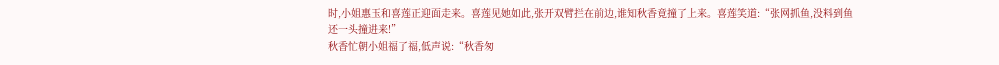时,小姐惠玉和喜莲正迎面走来。喜莲见她如此,张开双臂拦在前边,谁知秋香竟撞了上来。喜莲笑道:“张网抓鱼,没料到鱼还一头撞进来!”
秋香忙朝小姐福了福,低声说:“秋香匆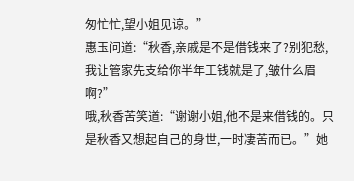匆忙忙,望小姐见谅。”
惠玉问道:“秋香,亲戚是不是借钱来了?别犯愁,我让管家先支给你半年工钱就是了,皱什么眉啊?”
哦,秋香苦笑道:“谢谢小姐,他不是来借钱的。只是秋香又想起自己的身世,一时凄苦而已。”她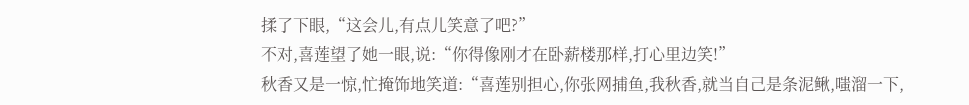揉了下眼,“这会儿,有点儿笑意了吧?”
不对,喜莲望了她一眼,说:“你得像刚才在卧薪楼那样,打心里边笑!”
秋香又是一惊,忙掩饰地笑道:“喜莲别担心,你张网捕鱼,我秋香,就当自己是条泥鳅,嗤溜一下,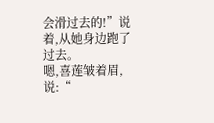会滑过去的!”说着,从她身边跑了过去。
嗯,喜莲皱着眉,说:“